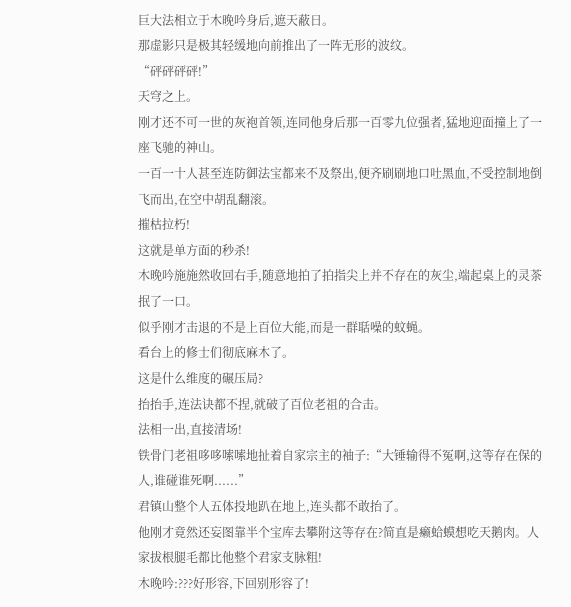巨大法相立于木晚吟身后,遮天蔽日。
那虚影只是极其轻缓地向前推出了一阵无形的波纹。
“砰砰砰砰!”
天穹之上。
刚才还不可一世的灰袍首领,连同他身后那一百零九位强者,猛地迎面撞上了一座飞驰的神山。
一百一十人甚至连防御法宝都来不及祭出,便齐刷刷地口吐黑血,不受控制地倒飞而出,在空中胡乱翻滚。
摧枯拉朽!
这就是单方面的秒杀!
木晚吟施施然收回右手,随意地拍了拍指尖上并不存在的灰尘,端起桌上的灵茶抿了一口。
似乎刚才击退的不是上百位大能,而是一群聒噪的蚊蝇。
看台上的修士们彻底麻木了。
这是什么维度的碾压局?
抬抬手,连法诀都不捏,就破了百位老祖的合击。
法相一出,直接清场!
铁骨门老祖哆哆嗦嗦地扯着自家宗主的袖子:“大锤输得不冤啊,这等存在保的人,谁碰谁死啊......”
君镇山整个人五体投地趴在地上,连头都不敢抬了。
他刚才竟然还妄图靠半个宝库去攀附这等存在?简直是癞蛤蟆想吃天鹅肉。人家拔根腿毛都比他整个君家支脉粗!
木晚吟:???好形容,下回别形容了!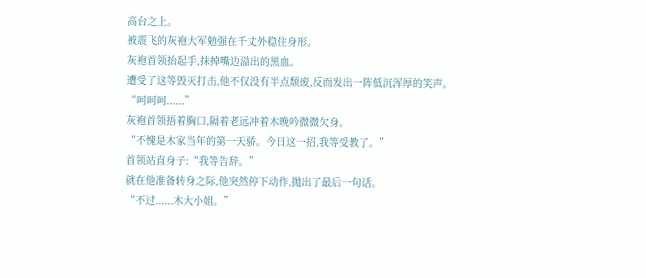高台之上。
被震飞的灰袍大军勉强在千丈外稳住身形。
灰袍首领抬起手,抹掉嘴边溢出的黑血。
遭受了这等毁灭打击,他不仅没有半点颓废,反而发出一阵低沉浑厚的笑声。
“呵呵呵......”
灰袍首领捂着胸口,隔着老远冲着木晚吟微微欠身。
“不愧是木家当年的第一天骄。今日这一招,我等受教了。”
首领站直身子:“我等告辞。”
就在他准备转身之际,他突然停下动作,抛出了最后一句话。
“不过......木大小姐。”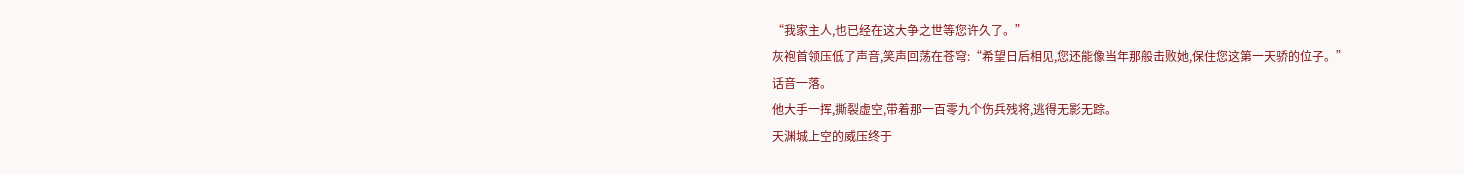“我家主人,也已经在这大争之世等您许久了。”
灰袍首领压低了声音,笑声回荡在苍穹:“希望日后相见,您还能像当年那般击败她,保住您这第一天骄的位子。”
话音一落。
他大手一挥,撕裂虚空,带着那一百零九个伤兵残将,逃得无影无踪。
天渊城上空的威压终于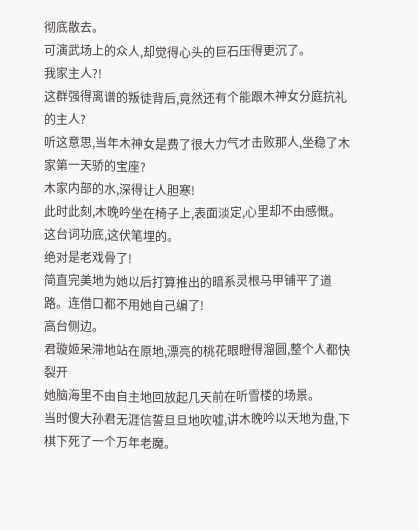彻底散去。
可演武场上的众人,却觉得心头的巨石压得更沉了。
我家主人?!
这群强得离谱的叛徒背后,竟然还有个能跟木神女分庭抗礼的主人?
听这意思,当年木神女是费了很大力气才击败那人,坐稳了木家第一天骄的宝座?
木家内部的水,深得让人胆寒!
此时此刻,木晚吟坐在椅子上,表面淡定,心里却不由感慨。
这台词功底,这伏笔埋的。
绝对是老戏骨了!
简直完美地为她以后打算推出的暗系灵根马甲铺平了道路。连借口都不用她自己编了!
高台侧边。
君璇姬呆滞地站在原地,漂亮的桃花眼瞪得溜圆,整个人都快裂开
她脑海里不由自主地回放起几天前在听雪楼的场景。
当时傻大孙君无涯信誓旦旦地吹嘘,讲木晚吟以天地为盘,下棋下死了一个万年老魔。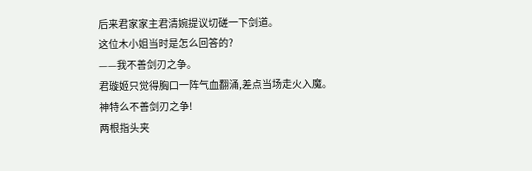后来君家家主君清婉提议切磋一下剑道。
这位木小姐当时是怎么回答的?
——我不善剑刃之争。
君璇姬只觉得胸口一阵气血翻涌,差点当场走火入魔。
神特么不善剑刃之争!
两根指头夹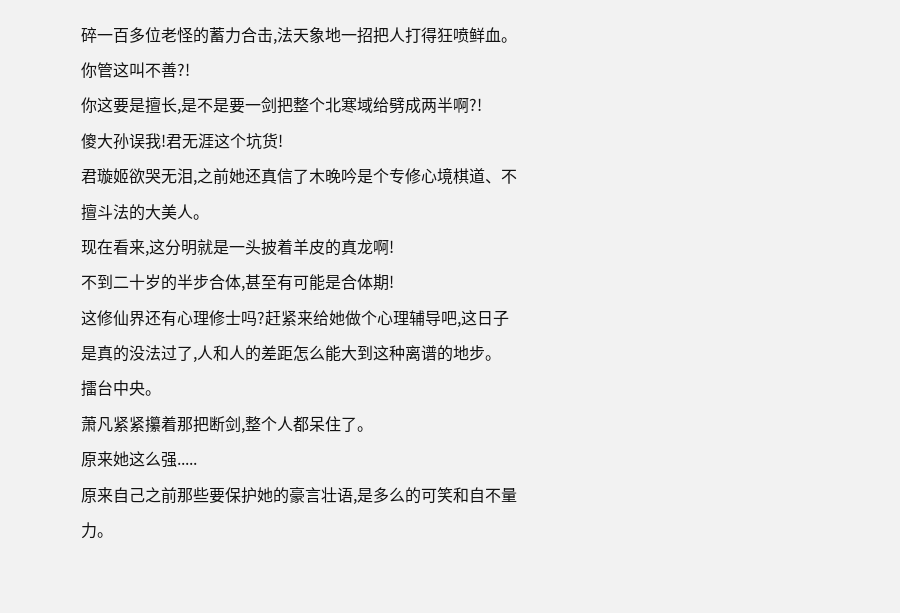碎一百多位老怪的蓄力合击,法天象地一招把人打得狂喷鲜血。
你管这叫不善?!
你这要是擅长,是不是要一剑把整个北寒域给劈成两半啊?!
傻大孙误我!君无涯这个坑货!
君璇姬欲哭无泪,之前她还真信了木晚吟是个专修心境棋道、不擅斗法的大美人。
现在看来,这分明就是一头披着羊皮的真龙啊!
不到二十岁的半步合体,甚至有可能是合体期!
这修仙界还有心理修士吗?赶紧来给她做个心理辅导吧,这日子是真的没法过了,人和人的差距怎么能大到这种离谱的地步。
擂台中央。
萧凡紧紧攥着那把断剑,整个人都呆住了。
原来她这么强.....
原来自己之前那些要保护她的豪言壮语,是多么的可笑和自不量力。